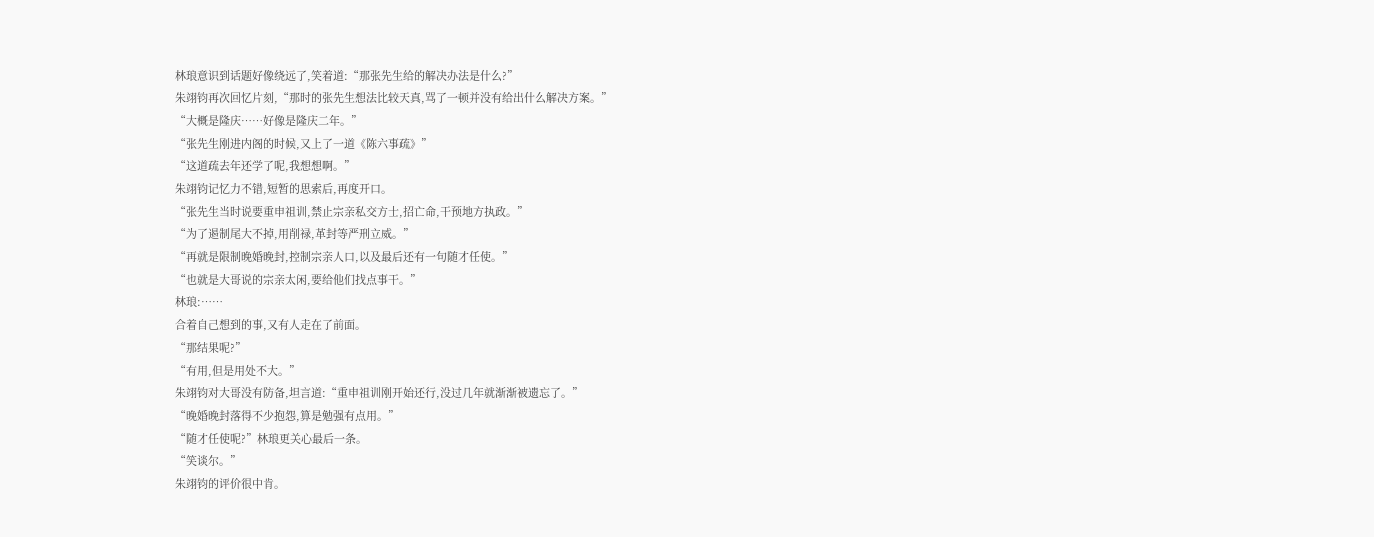林琅意识到话题好像绕远了,笑着道:“那张先生给的解决办法是什么?”
朱翊钧再次回忆片刻,“那时的张先生想法比较天真,骂了一顿并没有给出什么解决方案。”
“大概是隆庆……好像是隆庆二年。”
“张先生刚进内阁的时候,又上了一道《陈六事疏》”
“这道疏去年还学了呢,我想想啊。”
朱翊钧记忆力不错,短暂的思索后,再度开口。
“张先生当时说要重申祖训,禁止宗亲私交方士,招亡命,干预地方执政。”
“为了遏制尾大不掉,用削禄,革封等严刑立威。”
“再就是限制晚婚晚封,控制宗亲人口,以及最后还有一句随才任使。”
“也就是大哥说的宗亲太闲,要给他们找点事干。”
林琅:……
合着自己想到的事,又有人走在了前面。
“那结果呢?”
“有用,但是用处不大。”
朱翊钧对大哥没有防备,坦言道:“重申祖训刚开始还行,没过几年就渐渐被遗忘了。”
“晚婚晚封落得不少抱怨,算是勉强有点用。”
“随才任使呢?”林琅更关心最后一条。
“笑谈尔。”
朱翊钧的评价很中肯。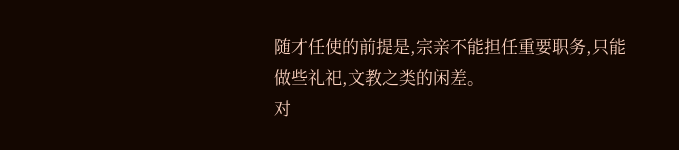随才任使的前提是,宗亲不能担任重要职务,只能做些礼祀,文教之类的闲差。
对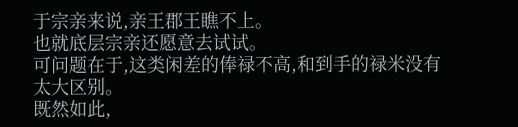于宗亲来说,亲王郡王瞧不上。
也就底层宗亲还愿意去试试。
可问题在于,这类闲差的俸禄不高,和到手的禄米没有太大区别。
既然如此,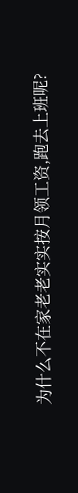为什么不在家老老实实按月领工资,跑去上班呢?